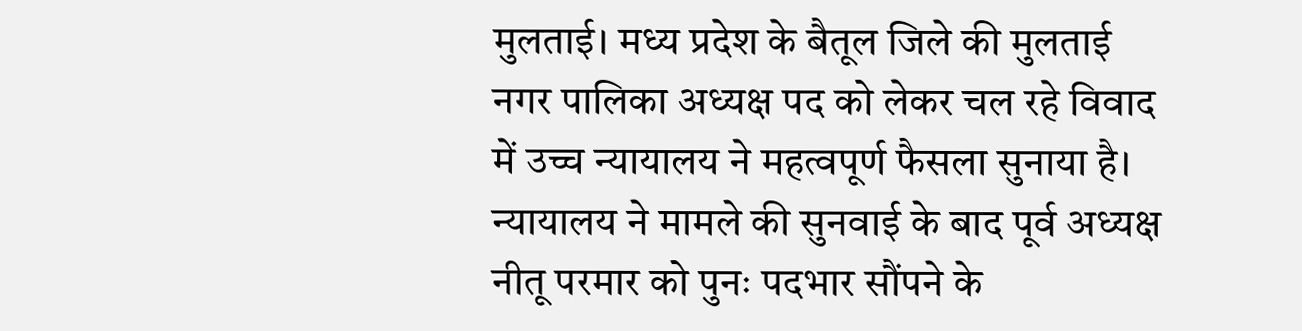मुलताई। मध्य प्रदेश के बैतूल जिले की मुलताई नगर पालिका अध्यक्ष पद को लेकर चल रहे विवाद में उच्च न्यायालय ने महत्वपूर्ण फैसला सुनाया है।
न्यायालय ने मामले की सुनवाई के बाद पूर्व अध्यक्ष नीतू परमार को पुनः पदभार सौंपने के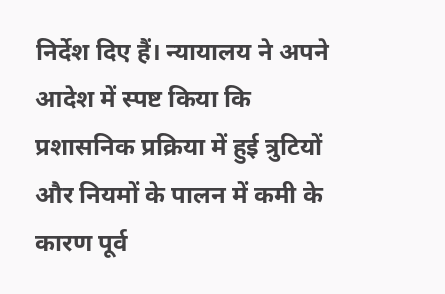निर्देश दिए हैं। न्यायालय ने अपने आदेश में स्पष्ट किया कि प्रशासनिक प्रक्रिया में हुई त्रुटियों और नियमों के पालन में कमी के कारण पूर्व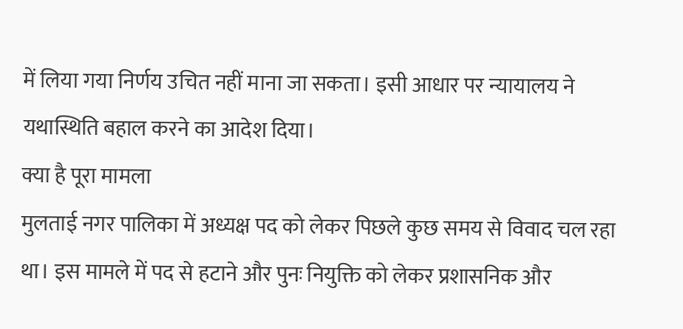में लिया गया निर्णय उचित नहीं माना जा सकता। इसी आधार पर न्यायालय ने यथास्थिति बहाल करने का आदेश दिया।
क्या है पूरा मामला
मुलताई नगर पालिका में अध्यक्ष पद को लेकर पिछले कुछ समय से विवाद चल रहा था। इस मामले में पद से हटाने और पुनः नियुक्ति को लेकर प्रशासनिक और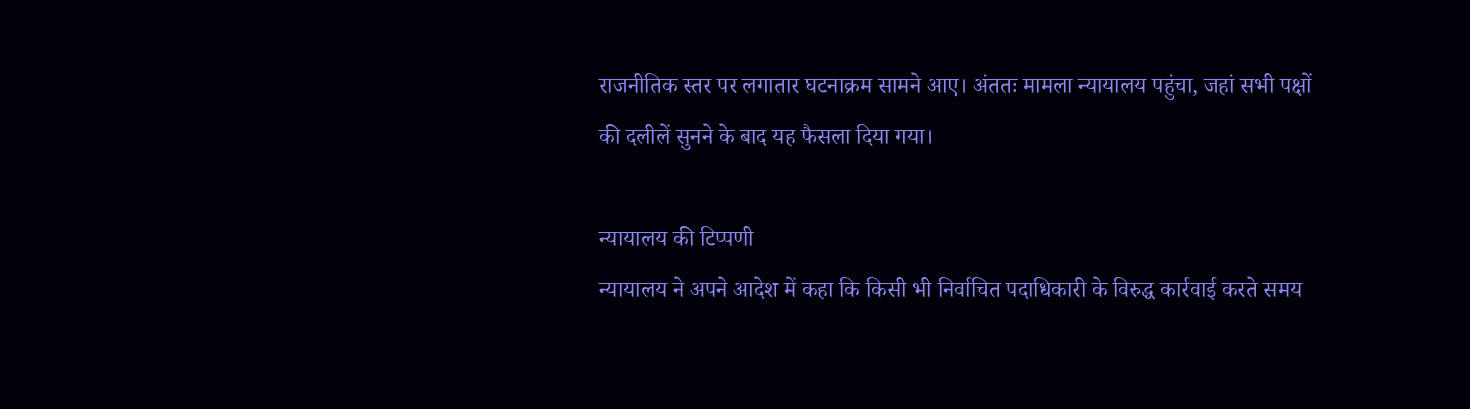राजनीतिक स्तर पर लगातार घटनाक्रम सामने आए। अंततः मामला न्यायालय पहुंचा, जहां सभी पक्षों की दलीलें सुनने के बाद यह फैसला दिया गया।

न्यायालय की टिप्पणी
न्यायालय ने अपने आदेश में कहा कि किसी भी निर्वाचित पदाधिकारी के विरुद्ध कार्रवाई करते समय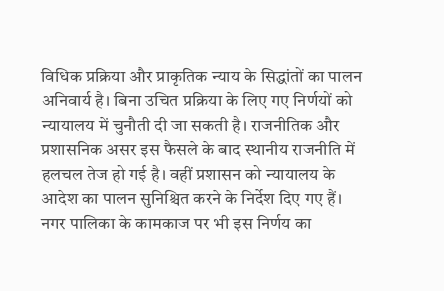विधिक प्रक्रिया और प्राकृतिक न्याय के सिद्धांतों का पालन अनिवार्य है। बिना उचित प्रक्रिया के लिए गए निर्णयों को न्यायालय में चुनौती दी जा सकती है। राजनीतिक और प्रशासनिक असर इस फैसले के बाद स्थानीय राजनीति में हलचल तेज हो गई है। वहीं प्रशासन को न्यायालय के आदेश का पालन सुनिश्चित करने के निर्देश दिए गए हैं। नगर पालिका के कामकाज पर भी इस निर्णय का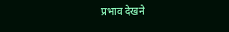प्रभाव देखने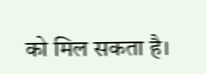को मिल सकता है।